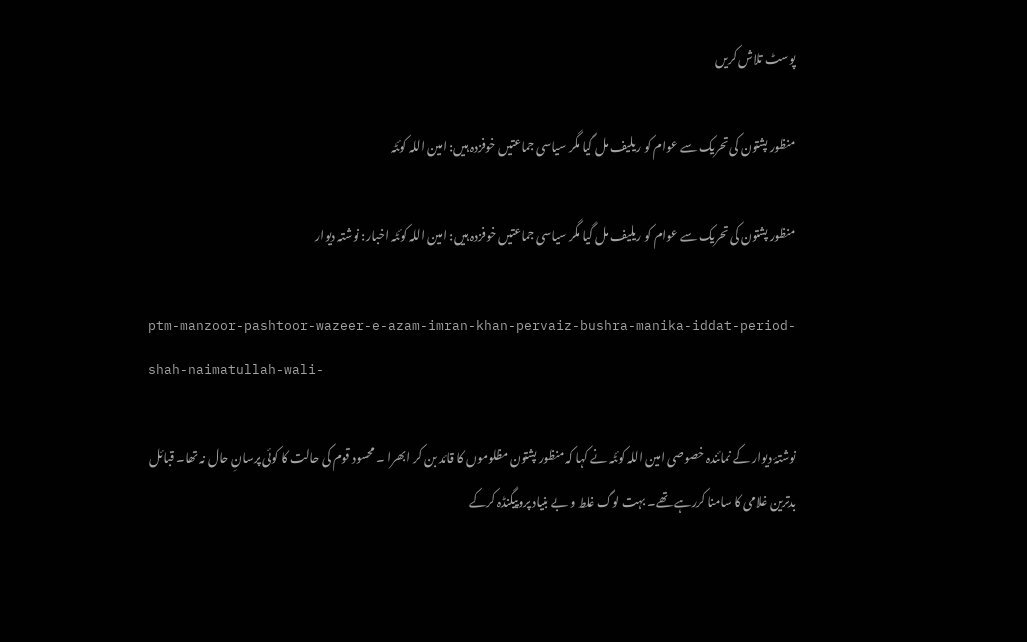پوسٹ تلاش کریں

منظور پشتون کی تحریک سے عوام کو ریلیف مل گیا مگر سیاسی جماعتیں خوفزدہ ہیں: امین اللہ کوئٹہ

منظور پشتون کی تحریک سے عوام کو ریلیف مل گیا مگر سیاسی جماعتیں خوفزدہ ہیں: امین اللہ کوئٹہ اخبار: نوشتہ دیوار

ptm-manzoor-pashtoor-wazeer-e-azam-imran-khan-pervaiz-bushra-manika-iddat-period-shah-naimatullah-wali-

نوشتۂ دیوار کے نمائندہ خصوصی امین اللہ کوئٹہ نے کہا کہ منظور پشتون مظلوموں کا قائد بن کر ابھرا ۔ محسود قوم کی حالت کا کوئی پرسانِ حال نہ تھا۔ قبائل بدترین غلامی کا سامنا کررہے تھے۔ بہت لوگ غلط و بے بنیاد پروپیگنڈہ کرکے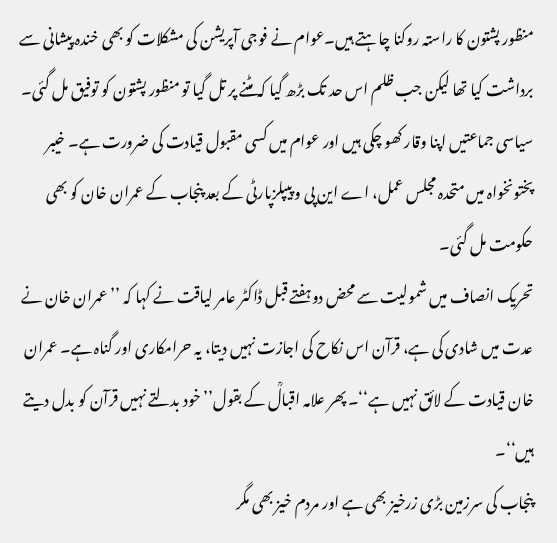منظور پشتون کا راستہ روکنا چاہتے ہیں۔عوام نے فوجی آپریشن کی مشکلات کو بھی خندہ پیشانی سے برداشت کیا تھا لیکن جب ظلم اس حد تک بڑھ گیا کہ مٹنے پر تل گیا تو منظور پشتون کو توفیق مل گئی۔ سیاسی جماعتیں اپنا وقار کھو چکی ہیں اور عوام میں کسی مقبول قیادت کی ضرورت ہے۔ خیبر پختونخواہ میں متحدہ مجلس عمل، اے این پی و پیپلزپارٹی کے بعد پنجاب کے عمران خان کو بھی حکومت مل گئی۔
تحریک انصاف میں شمولیت سے محض دوہفتے قبل ڈاکٹر عامر لیاقت نے کہا کہ ’’ عمران خان نے عدت میں شادی کی ہے، قرآن اس نکاح کی اجازت نہیں دیتا، یہ حرامکاری اور گناہ ہے۔ عمران خان قیادت کے لائق نہیں ہے‘‘۔ پھر علامہ اقبالؒ کے بقول’’ خود بدلتے نہیں قرآن کو بدل دیتے ہیں‘‘۔
پنجاب کی سرزمین بڑی زرخیز بھی ہے اور مردم خیز بھی مگر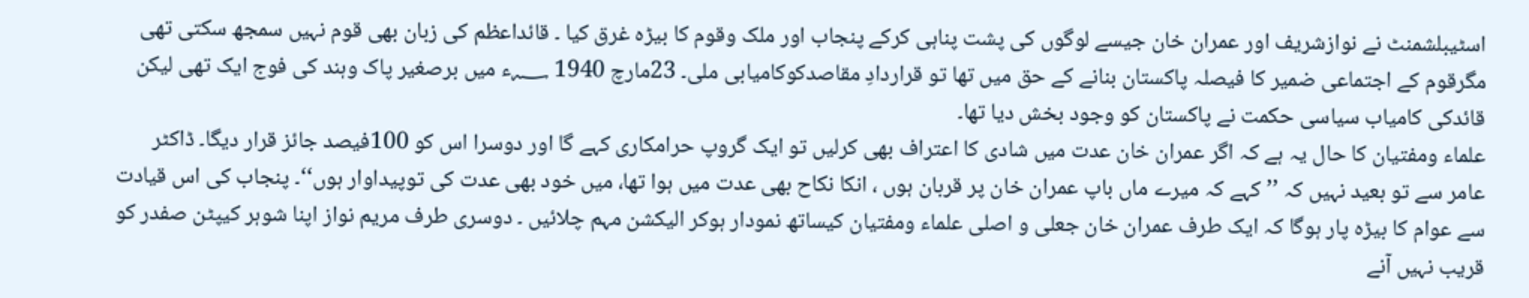اسٹیبلشمنٹ نے نوازشریف اور عمران خان جیسے لوگوں کی پشت پناہی کرکے پنجاب اور ملک وقوم کا بیڑہ غرق کیا ۔ قائداعظم کی زبان بھی قوم نہیں سمجھ سکتی تھی مگرقوم کے اجتماعی ضمیر کا فیصلہ پاکستان بنانے کے حق میں تھا تو قراردادِ مقاصدکوکامیابی ملی۔ 23مارچ 1940 ؁ء میں برصغیر پاک وہند کی فوج ایک تھی لیکن قائدکی کامیاب سیاسی حکمت نے پاکستان کو وجود بخش دیا تھا۔
علماء ومفتیان کا حال یہ ہے کہ اگر عمران خان عدت میں شادی کا اعتراف بھی کرلیں تو ایک گروپ حرامکاری کہے گا اور دوسرا اس کو 100فیصد جائز قرار دیگا۔ ڈاکٹر عامر سے تو بعید نہیں کہ ’’ کہے کہ میرے ماں باپ عمران خان پر قربان ہوں ، انکا نکاح بھی عدت میں ہوا تھا، میں خود بھی عدت کی توپیداوار ہوں‘‘۔ پنجاب کی اس قیادت سے عوام کا بیڑہ پار ہوگا کہ ایک طرف عمران خان جعلی و اصلی علماء ومفتیان کیساتھ نمودار ہوکر الیکشن مہم چلائیں ۔ دوسری طرف مریم نواز اپنا شوہر کیپٹن صفدر کو قریب نہیں آنے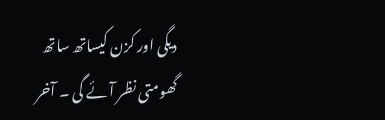دیگی اور کزن کیساتھ ساتھ گھومتی نظر آئے گی ۔ آخر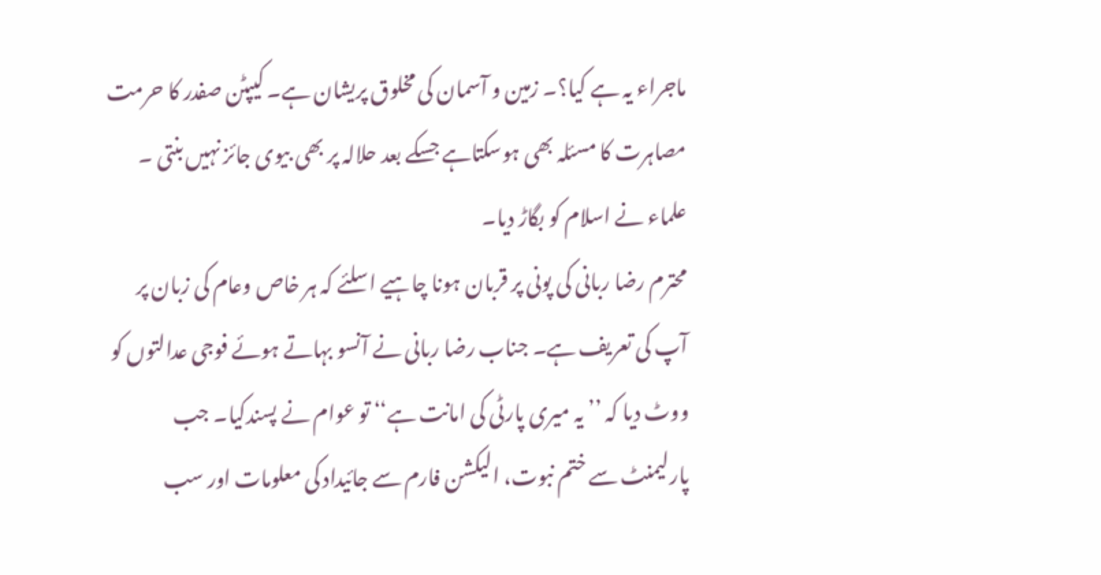ماجراء یہ ہے کیا؟۔ زمین و آسمان کی مخلوق پریشان ہے۔ کیپٹن صفدر کا حرمت مصاہرت کا مسئلہ بھی ہوسکتاہے جسکے بعد حلالہ پر بھی بیوی جائز نہیں بنتی ۔ علماء نے اسلام کو بگاڑ دیا۔
محترم رضا ربانی کی پونی پر قربان ہونا چاہیے اسلئے کہ ہر خاص وعام کی زبان پر آپ کی تعریف ہے۔ جناب رضا ربانی نے آنسو بہاتے ہوئے فوجی عدالتوں کو ووٹ دیا کہ ’’ یہ میری پارٹی کی امانت ہے‘‘ تو عوام نے پسندکیا۔ جب پارلیمنٹ سے ختم نبوت، الیکشن فارم سے جائیداد کی معلومات اور سب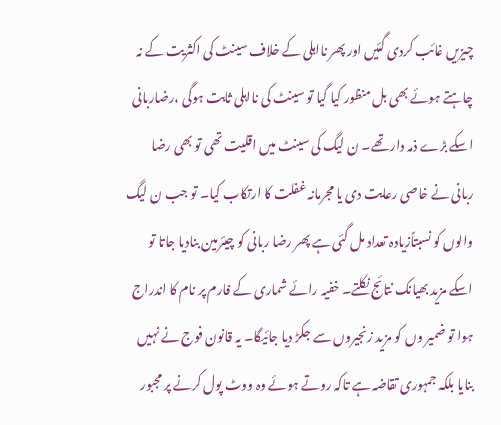چیزیں غائب کردی گئیں اور پھر نااہلی کے خلاف سینٹ کی اکثریت کے نہ چاہتے ہوئے بھی بل منظور کیا گیا تو سینٹ کی نااہلی ثابت ہوگی ،رضاربانی اسکے بڑے ذمہ دار تھے۔ ن لیگ کی سینٹ میں اقلیت تھی تو بھی رضا ربانی نے خاصی رعایت دی یا مجرمانہ غفلت کا ارتکاب کیا۔ تو جب ن لیگ والوں کو نسبتاًزیادہ تعداد مل گئی ہے پھر رضا ربانی کو چیئرمین بنادیا جاتا تو اسکے مزید بھیانک نتائج نکلتے۔ خفیہ رائے شماری کے فارم پر نام کا اندراج ہوا تو ضمیر وں کو مزید زنجیروں سے جکڑ دیا جائیگا۔ یہ قانون فوج نے نہیں بنایا بلکہ جمہوری تقاضہ ہے تاکہ روتے ہوئے وہ ووٹ پول کرنے پر مجبور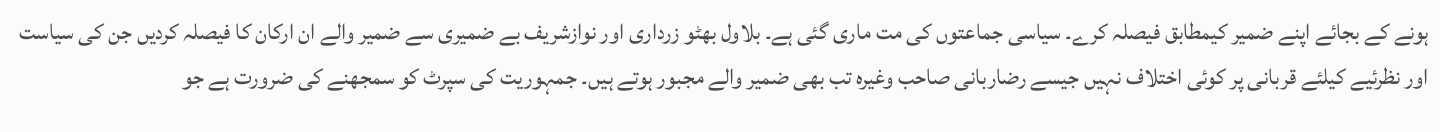ہونے کے بجائے اپنے ضمیر کیمطابق فیصلہ کرے۔ سیاسی جماعتوں کی مت ماری گئی ہے۔ بلاول بھٹو زرداری اور نوازشریف بے ضمیری سے ضمیر والے ان ارکان کا فیصلہ کردیں جن کی سیاست اور نظرئیے کیلئے قربانی پر کوئی اختلاف نہیں جیسے رضاربانی صاحب وغیرہ تب بھی ضمیر والے مجبور ہوتے ہیں۔ جمہوریت کی سپرٹ کو سمجھنے کی ضرورت ہے جو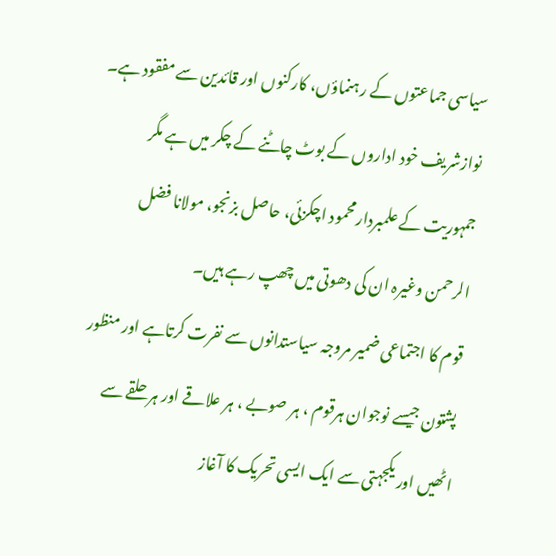سیاسی جماعتوں کے رہنماؤں، کارکنوں اور قائدین سے مفقود ہے۔ نوازشریف خود اداروں کے بوٹ چاٹنے کے چکر میں ہے مگر جمہوریت کے علمبردارمحمود اچکزئی، حاصل بزنجو، مولانا فضل الرحمن وغیرہ ان کی دھوتی میں چھپ رہے ہیں۔
قوم کا اجتماعی ضمیر مروجہ سیاستدانوں سے نفرت کرتاہے اور منظور پشتون جیسے نوجوان ہرقوم ، ہر صوبے ، ہر علاقے اور ہر حلقے سے اٹھیں اور یکجہتی سے ایک ایسی تحریک کا آغاز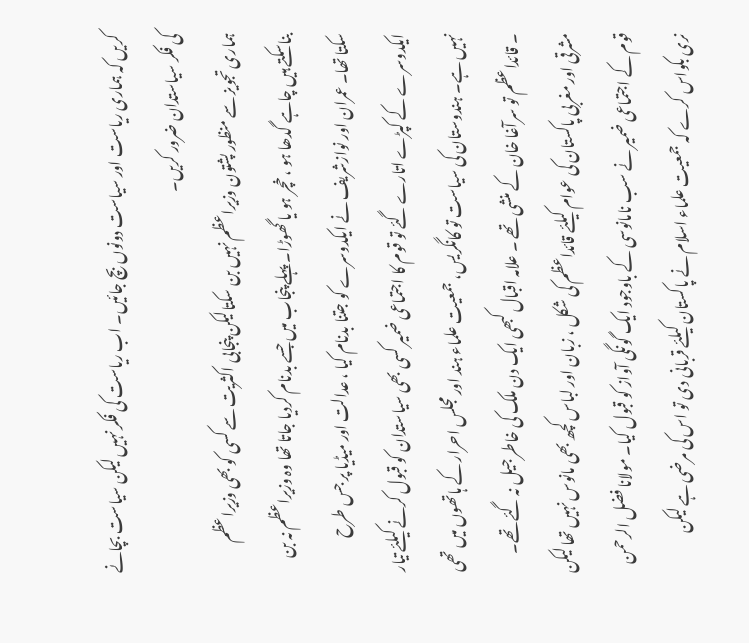کریں کہ ہماری ریاست اور سیاست دونوں بچ جائیں۔ اب ریاست کی فکر نہیں لیکن سیاست بچانے کی فکر سیاستدان ضرور کریں۔
ہماری تجویز سے منظور پشتون وزیراعظم نہیں بن سکتالیکن پنجابی اکثریت سے کسی کو بھی وزیراعظم بناسکتے ہیں چاہے گدھا ہو ، خچر ہو یا گھوڑا۔ پہلے پنجاب میں جسے بدنام کردیا جاتا تھا وہ وزیراعظم نہ بن سکتا تھا۔ عمران اور نوازشریف نے ایکدوسرے کو جتنا بدنام کیا ، عدالت اور میڈیا پر جس طرح ایکدوسرے کے کپڑے اتارے گئے تو قوم کا اجتماعی ضمیر کسی بھی سیاستدان کو قبول کرنے کیلئے تیار نہیں ہے۔ ہندوستان کی سیاست تو کانگریس، جمعیت علماء ہند اور مجلس احرار کے ہاتھوں میں تھی ۔ قائداعظم تو سرآغا خان کے منشی تھے ۔ علامہ اقبال کبھی ایک دن ملک کی خاطر جیل نہ گئے تھے۔ مشرقی اور مغربی پاکستان کی عوام کیلئے قائداعظم کی شکل ، زبان اور لباس کچھ بھی مانوس نہیں تھا لیکن قوم کے اجتماعی ضمیر نے سب نامانوسی کے باوجود ایک گونگی آواز کو قبول کیا۔ مولانا فضل الرحمن نری بکواس کرے کہ جمعیت علماء اسلام نے پاکستان کیلئے قربانی دی تو اس کی مرضی ہے لیکن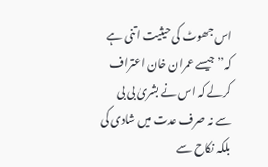اس جھوٹ کی حیثیت اتنی ہے کہ’’ جیسے عمران خان اعتراف کرلے کہ اس نے بشریٰ بی بی سے نہ صرف عدت میں شادی کی بلکہ نکاح سے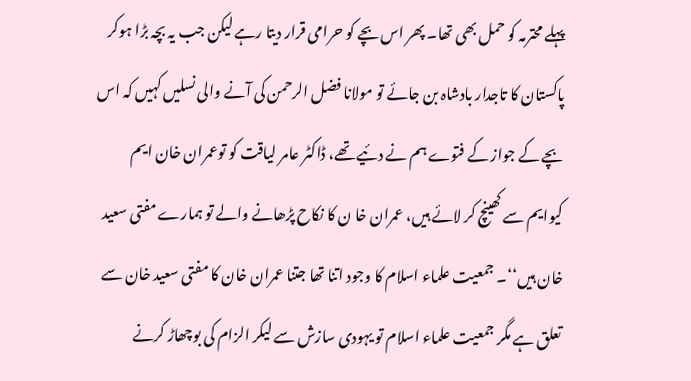پہلے محترمہ کو حمل بھی تھا۔ پھر اس بچے کو حرامی قرار دیتا رہے لیکن جب یہ بچہ بڑا ہوکر پاکستان کا تاجدار بادشاہ بن جائے تو مولانا فضل الرحمن کی آنے والی نسلیں کہیں کہ اس بچے کے جواز کے فتوے ہم نے دئیے تھے، ڈاکٹر عامر لیاقت کو توعمران خان ایم کیوایم سے کھینچ کر لائے ہیں، عمران خا ن کا نکاح پڑھانے والے تو ہمارے مفتی سعید خان ہیں‘‘۔ جمعیت علماء اسلام کا وجود اتنا تھا جتنا عمران خان کا مفتی سعید خان سے تعلق ہے مگر جمعیت علماء اسلام تو یہودی سازش سے لیکر الزام کی بوچھاڑ کرنے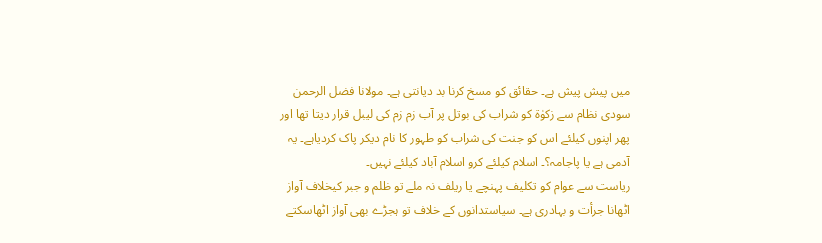میں پیش پیش ہے۔ حقائق کو مسخ کرنا بد دیانتی ہے۔ مولانا فضل الرحمن سودی نظام سے زکوٰۃ کو شراب کی بوتل پر آب زم زم کی لیبل قرار دیتا تھا اور پھر اپنوں کیلئے اس کو جنت کی شراب کو طہور کا نام دیکر پاک کردیاہے۔ یہ آدمی ہے یا پاجامہ؟۔ اسلام کیلئے کرو اسلام آباد کیلئے نہیں۔
ریاست سے عوام کو تکلیف پہنچے یا ریلف نہ ملے تو ظلم و جبر کیخلاف آواز اٹھانا جرأت و بہادری ہے۔ سیاستدانوں کے خلاف تو ہجڑے بھی آواز اٹھاسکتے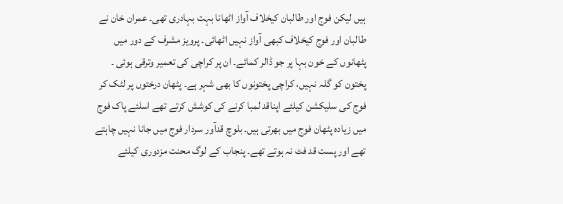ہیں لیکن فوج اور طالبان کیخلاف آواز اٹھانا بہت بہادری تھی۔ عمران خان نے طالبان اور فوج کیخلاف کبھی آواز نہیں اٹھائی۔ پرویز مشرف کے دور میں پٹھانوں کے خون بہا پر جو ڈالر کمائے۔ ان پر کراچی کی تعمیر وترقی ہوئی ۔ پختون کو گلہ نہیں، کراچی پختونوں کا بھی شہر ہے۔ پٹھان درختوں پر لٹک کر فوج کی سلیکشن کیلئے اپناقد لمبا کرنے کی کوشش کرتے تھے اسلئے پاک فوج میں زیادہ پٹھان فوج میں بھرتی ہیں۔ بلوچ قدآور سردار فوج میں جانا نہیں چاہتے تھے اور پست قد فٹ نہ ہوتے تھے۔ پنجاب کے لوگ محنت مزدوری کیلئے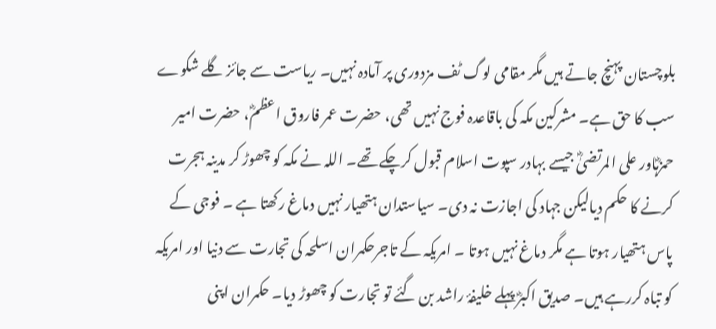بلوچستان پہنچ جاتے ہیں مگر مقامی لوگ ٹف مزدوری پر آمادہ نہیں۔ ریاست سے جائز گلے شکوے سب کا حق ہے۔ مشرکین مکہ کی باقاعدہ فوج نہیں تھی، حضرت عمر فاروق اعظمؓ، حضرت امیر حمزہؓاور علی المرتضیٰؓ جیسے بہادر سپوت اسلام قبول کرچکے تھے۔ اللہ نے مکہ کو چھوڑ کر مدینہ ہجرت کرنے کا حکم دیالیکن جہاد کی اجازت نہ دی۔ سیاستدان ہتھیار نہیں دماغ رکھتا ہے ۔ فوجی کے پاس ہتھیار ہوتا ہے مگر دماغ نہیں ہوتا ۔ امریکہ کے تاجرحکمران اسلحہ کی تجارت سے دنیا اور امریکہ کو تباہ کررہے ہیں۔ صدیق اکبرؓ پہلے خلیفۂ راشد بن گئے تو تجارت کو چھوڑ دیا۔ حکمران اپنی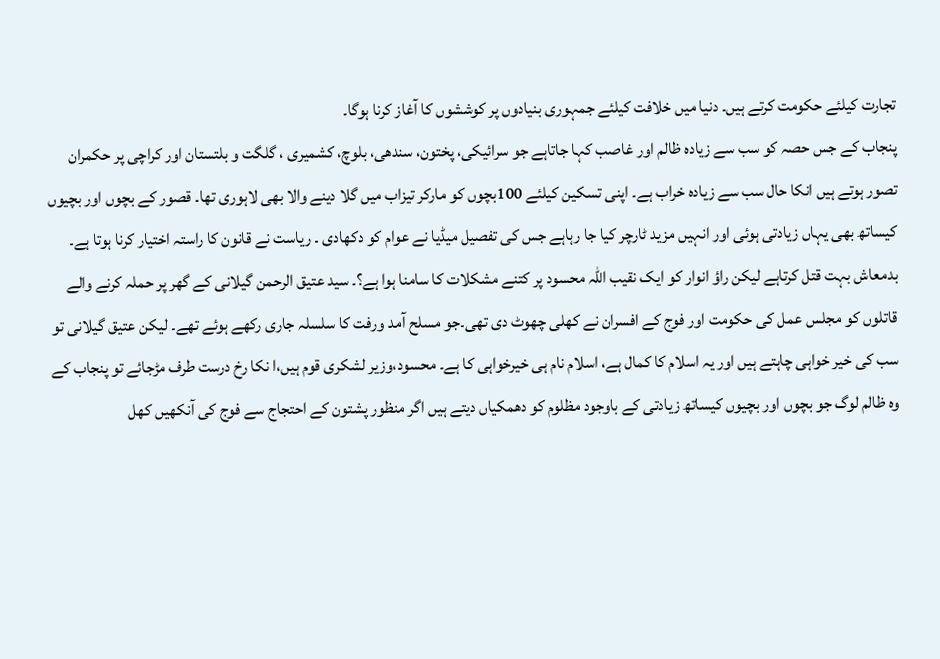تجارت کیلئے حکومت کرتے ہیں۔ دنیا میں خلافت کیلئے جمہوری بنیادوں پر کوششوں کا آغاز کرنا ہوگا۔
پنجاب کے جس حصہ کو سب سے زیادہ ظالم اور غاصب کہا جاتاہے جو سرائیکی، پختون، سندھی، بلوچ، کشمیری ، گلگت و بلتستان اور کراچی پر حکمران تصور ہوتے ہیں انکا حال سب سے زیادہ خراب ہے۔ اپنی تسکین کیلئے 100بچوں کو مارکر تیزاب میں گلا دینے والا بھی لاہوری تھا۔ قصور کے بچوں اور بچیوں کیساتھ بھی یہاں زیادتی ہوئی اور انہیں مزید ٹارچر کیا جا رہاہے جس کی تفصیل میڈیا نے عوام کو دکھادی ۔ ریاست نے قانون کا راستہ اختیار کرنا ہوتا ہے۔ بدمعاش بہت قتل کرتاہے لیکن راؤ انوار کو ایک نقیب اللہ محسود پر کتنے مشکلات کا سامنا ہوا ہے؟۔ سید عتیق الرحمن گیلانی کے گھر پر حملہ کرنے والے قاتلوں کو مجلس عمل کی حکومت اور فوج کے افسران نے کھلی چھوٹ دی تھی۔جو مسلح آمد ورفت کا سلسلہ جاری رکھے ہوئے تھے۔ لیکن عتیق گیلانی تو سب کی خیر خواہی چاہتے ہیں اور یہ اسلام کا کمال ہے، اسلام نام ہی خیرخواہی کا ہے۔ محسود،وزیر لشکری قوم ہیں،ا نکا رخ درست طرف مڑجائے تو پنجاب کے وہ ظالم لوگ جو بچوں اور بچیوں کیساتھ زیادتی کے باوجود مظلوم کو دھمکیاں دیتے ہیں اگر منظور پشتون کے احتجاج سے فوج کی آنکھیں کھل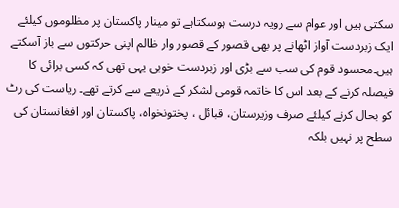سکتی ہیں اور عوام سے رویہ درست ہوسکتاہے تو مینار پاکستان پر مظلوموں کیلئے ایک زبردست آواز اٹھانے پر بھی قصور کے قصور وار ظالم اپنی حرکتوں سے باز آسکتے ہیں۔محسود قوم کی سب سے بڑی اور زبردست خوبی یہی تھی کہ کسی برائی کا فیصلہ کرنے کے بعد اس کا خاتمہ قومی لشکر کے ذریعے سے کرتے تھے۔ ریاست کی رٹ کو بحال کرنے کیلئے صرف وزیرستان، قبائل ، پختونخواہ، پاکستان اور افغانستان کی سطح پر نہیں بلکہ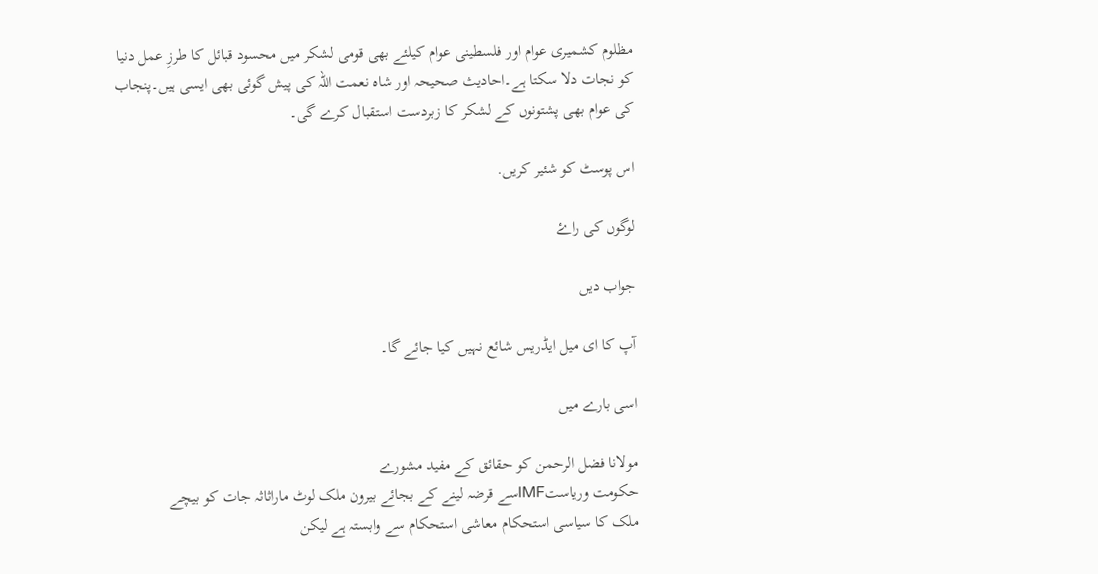مظلوم کشمیری عوام اور فلسطینی عوام کیلئے بھی قومی لشکر میں محسود قبائل کا طرزِ عمل دنیا کو نجات دلا سکتا ہے۔احادیث صحیحہ اور شاہ نعمت اللہ کی پیش گوئی بھی ایسی ہیں۔پنجاب کی عوام بھی پشتونوں کے لشکر کا زبردست استقبال کرے گی۔

اس پوسٹ کو شئیر کریں.

لوگوں کی راۓ

جواب دیں

آپ کا ای میل ایڈریس شائع نہیں کیا جائے گا۔

اسی بارے میں

مولانا فضل الرحمن کو حقائق کے مفید مشورے
حکومت وریاستIMFسے قرضہ لینے کے بجائے بیرون ملک لوٹ ماراثاثہ جات کو بیچے
ملک کا سیاسی استحکام معاشی استحکام سے وابستہ ہے لیکن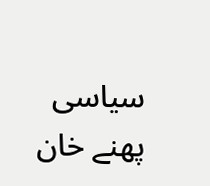سیاسی پھنے خان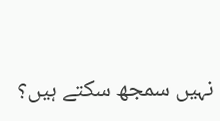نہیں سمجھ سکتے ہیں؟